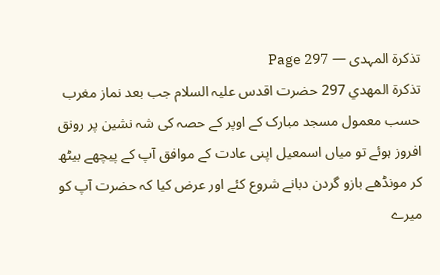تذکرۃ المہدی — Page 297
تذكرة المهدي 297 حضرت اقدس علیہ السلام جب بعد نماز مغرب حسب معمول مسجد مبارک کے اوپر کے حصہ کی شہ نشین پر رونق افروز ہوئے تو میاں اسمعیل اپنی عادت کے موافق آپ کے پیچھے بیٹھ کر مونڈھے بازو گردن دبانے شروع کئے اور عرض کیا کہ حضرت آپ کو میرے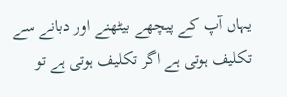یہاں آپ کے پیچھے بیٹھنے اور دبانے سے تکلیف ہوتی ہے اگر تکلیف ہوتی ہے تو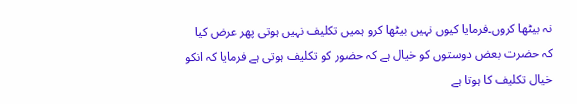نہ بیٹھا کروں۔فرمایا کیوں نہیں بیٹھا کرو ہمیں تکلیف نہیں ہوتی پھر عرض کیا کہ حضرت بعض دوستوں کو خیال ہے کہ حضور کو تکلیف ہوتی ہے فرمایا کہ انکو خیال تکلیف کا ہوتا ہے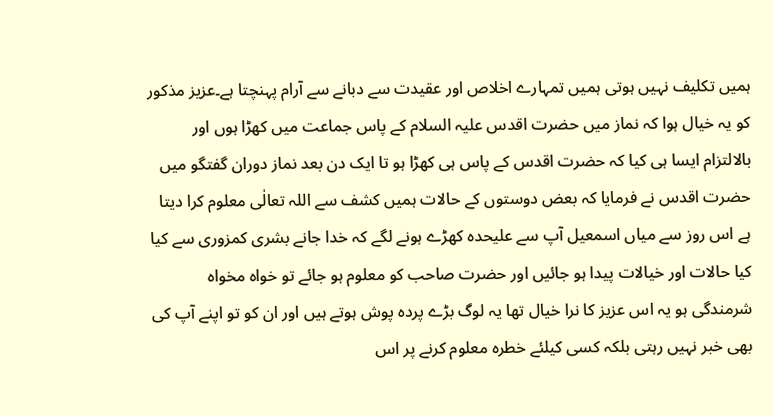ہمیں تکلیف نہیں ہوتی ہمیں تمہارے اخلاص اور عقیدت سے دبانے سے آرام پہنچتا ہے۔عزیز مذکور کو یہ خیال ہوا کہ نماز میں حضرت اقدس علیہ السلام کے پاس جماعت میں کھڑا ہوں اور بالالتزام ایسا ہی کیا کہ حضرت اقدس کے پاس ہی کھڑا ہو تا ایک دن بعد نماز دوران گفتگو میں حضرت اقدس نے فرمایا کہ بعض دوستوں کے حالات ہمیں کشف سے اللہ تعالٰی معلوم کرا دیتا ہے اس روز سے میاں اسمعیل آپ سے علیحدہ کھڑے ہونے لگے کہ خدا جانے بشری کمزوری سے کیا کیا حالات اور خیالات پیدا ہو جائیں اور حضرت صاحب کو معلوم ہو جائے تو خواہ مخواه شرمندگی ہو یہ اس عزیز کا نرا خیال تھا یہ لوگ بڑے پردہ پوش ہوتے ہیں اور ان کو تو اپنے آپ کی بھی خبر نہیں رہتی بلکہ کسی کیلئے خطرہ معلوم کرنے پر اس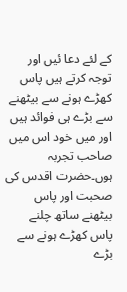کے لئے دعا ئیں اور توجہ کرتے ہیں پاس کھڑے ہونے سے بیٹھنے سے بڑے ہی فوائد ہیں اور میں خود اس میں صاحب تجربہ ہوں۔حضرت اقدس کی صحبت اور پاس بیٹھنے ساتھ چلنے پاس کھڑے ہونے سے بڑے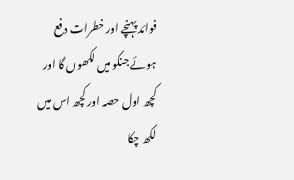فوائد پہنچے اور خطرات دفع ہوئے جنکو میں لکھوں گا اور کچھ اول حصہ اور کچھ اس میں لکھ چکا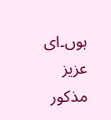ہوں۔ای عزیز مذکور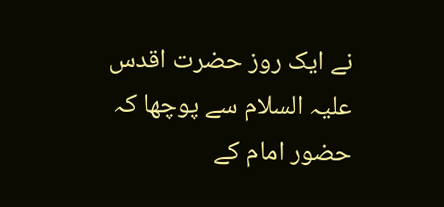نے ایک روز حضرت اقدس علیہ السلام سے پوچھا کہ حضور امام کے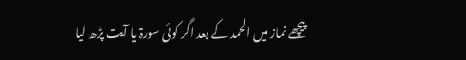پیچھے نماز میں الحمد کے بعد اگر کوئی سورۃ یا آیت پڑھ لیا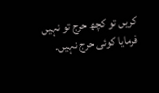کریں تو کچھ حرج تو نہیں فرمایا کوئی حرج نہیں۔